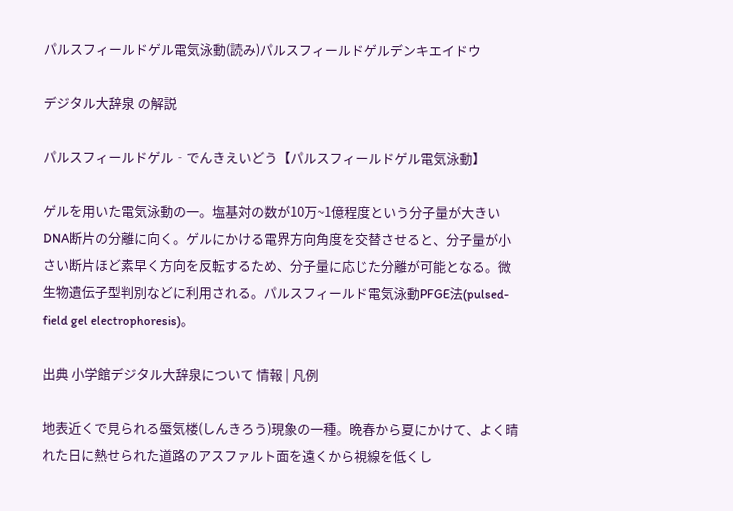パルスフィールドゲル電気泳動(読み)パルスフィールドゲルデンキエイドウ

デジタル大辞泉 の解説

パルスフィールドゲル‐でんきえいどう【パルスフィールドゲル電気泳動】

ゲルを用いた電気泳動の一。塩基対の数が10万~1億程度という分子量が大きいDNA断片の分離に向く。ゲルにかける電界方向角度を交替させると、分子量が小さい断片ほど素早く方向を反転するため、分子量に応じた分離が可能となる。微生物遺伝子型判別などに利用される。パルスフィールド電気泳動PFGE法(pulsed-field gel electrophoresis)。

出典 小学館デジタル大辞泉について 情報 | 凡例

地表近くで見られる蜃気楼(しんきろう)現象の一種。晩春から夏にかけて、よく晴れた日に熱せられた道路のアスファルト面を遠くから視線を低くし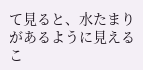て見ると、水たまりがあるように見えるこ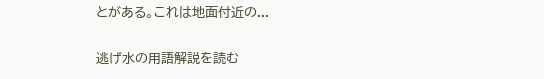とがある。これは地面付近の...

逃げ水の用語解説を読む